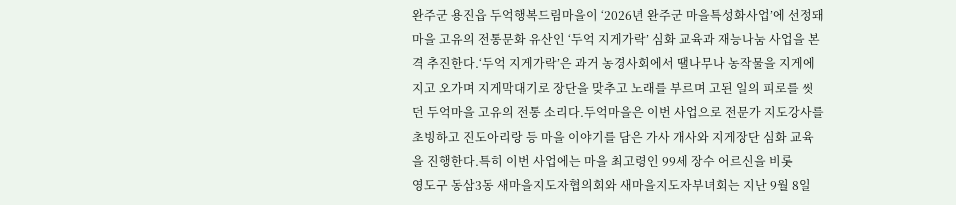완주군 용진읍 두억행복드림마을이 ‘2026년 완주군 마을특성화사업’에 선정돼 마을 고유의 전통문화 유산인 ‘두억 지게가락’ 심화 교육과 재능나눔 사업을 본격 추진한다.‘두억 지게가락’은 과거 농경사회에서 땔나무나 농작물을 지게에 지고 오가며 지게막대기로 장단을 맞추고 노래를 부르며 고된 일의 피로를 씻던 두억마을 고유의 전통 소리다.두억마을은 이번 사업으로 전문가 지도강사를 초빙하고 진도아리랑 등 마을 이야기를 담은 가사 개사와 지게장단 심화 교육을 진행한다.특히 이번 사업에는 마을 최고령인 99세 장수 어르신을 비롯
영도구 동삼3동 새마을지도자협의회와 새마을지도자부녀회는 지난 9월 8일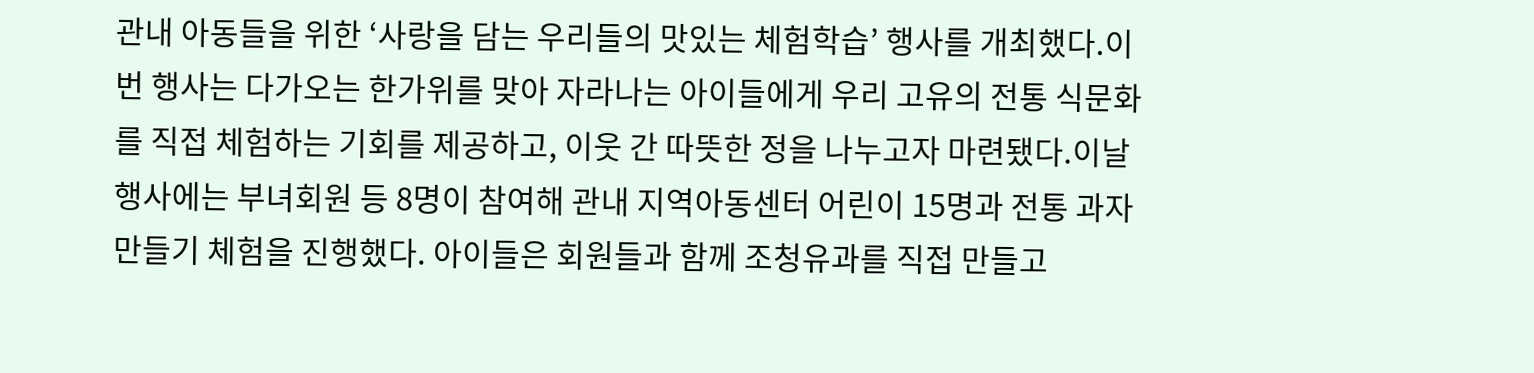관내 아동들을 위한 ‘사랑을 담는 우리들의 맛있는 체험학습’ 행사를 개최했다.이번 행사는 다가오는 한가위를 맞아 자라나는 아이들에게 우리 고유의 전통 식문화를 직접 체험하는 기회를 제공하고, 이웃 간 따뜻한 정을 나누고자 마련됐다.이날 행사에는 부녀회원 등 8명이 참여해 관내 지역아동센터 어린이 15명과 전통 과자 만들기 체험을 진행했다. 아이들은 회원들과 함께 조청유과를 직접 만들고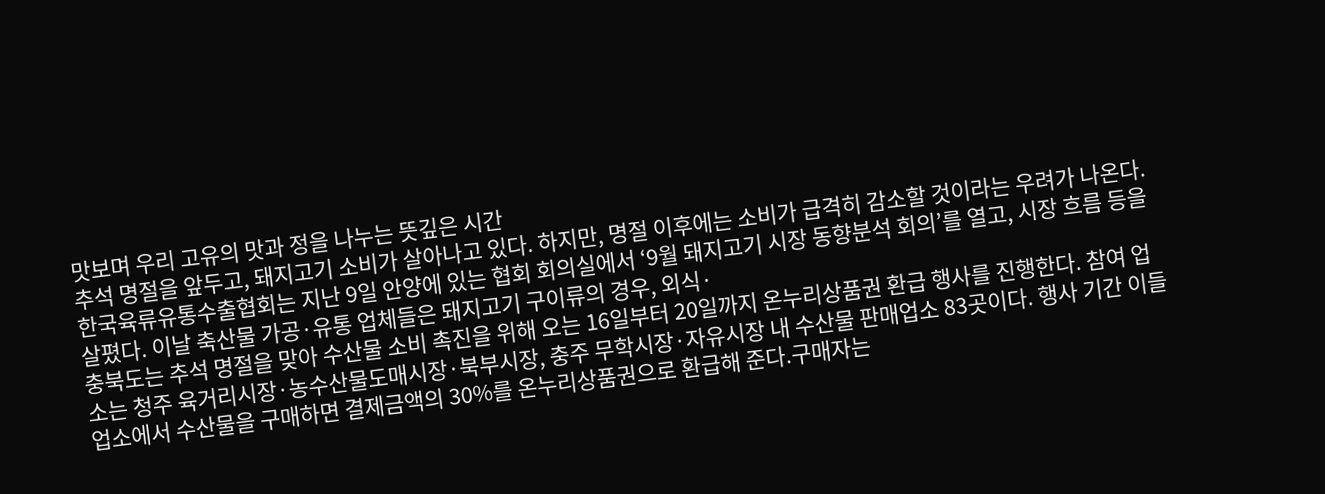맛보며 우리 고유의 맛과 정을 나누는 뜻깊은 시간
추석 명절을 앞두고, 돼지고기 소비가 살아나고 있다. 하지만, 명절 이후에는 소비가 급격히 감소할 것이라는 우려가 나온다. 한국육류유통수출협회는 지난 9일 안양에 있는 협회 회의실에서 ‘9월 돼지고기 시장 동향분석 회의’를 열고, 시장 흐름 등을 살폈다. 이날 축산물 가공·유통 업체들은 돼지고기 구이류의 경우, 외식·
충북도는 추석 명절을 맞아 수산물 소비 촉진을 위해 오는 16일부터 20일까지 온누리상품권 환급 행사를 진행한다. 참여 업소는 청주 육거리시장·농수산물도매시장·북부시장, 충주 무학시장·자유시장 내 수산물 판매업소 83곳이다. 행사 기간 이들 업소에서 수산물을 구매하면 결제금액의 30%를 온누리상품권으로 환급해 준다.구매자는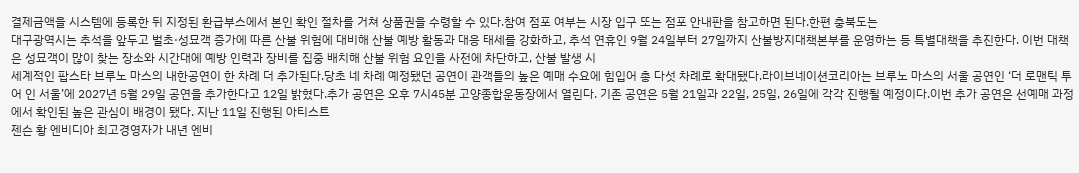결제금액을 시스템에 등록한 뒤 지정된 환급부스에서 본인 확인 절차를 거쳐 상품권을 수령할 수 있다.참여 점포 여부는 시장 입구 또는 점포 안내판을 참고하면 된다.한편 충북도는
대구광역시는 추석을 앞두고 벌초·성묘객 증가에 따른 산불 위험에 대비해 산불 예방 활동과 대응 태세를 강화하고, 추석 연휴인 9월 24일부터 27일까지 산불방지대책본부를 운영하는 등 특별대책을 추진한다. 이번 대책은 성묘객이 많이 찾는 장소와 시간대에 예방 인력과 장비를 집중 배치해 산불 위험 요인을 사전에 차단하고, 산불 발생 시
세계적인 팝스타 브루노 마스의 내한공연이 한 차례 더 추가된다.당초 네 차례 예정됐던 공연이 관객들의 높은 예매 수요에 힘입어 총 다섯 차례로 확대됐다.라이브네이션코리아는 브루노 마스의 서울 공연인 ‘더 로맨틱 투어 인 서울’에 2027년 5월 29일 공연을 추가한다고 12일 밝혔다.추가 공연은 오후 7시45분 고양종합운동장에서 열린다. 기존 공연은 5월 21일과 22일, 25일, 26일에 각각 진행될 예정이다.이번 추가 공연은 선예매 과정에서 확인된 높은 관심이 배경이 됐다. 지난 11일 진행된 아티스트
젠슨 황 엔비디아 최고경영자가 내년 엔비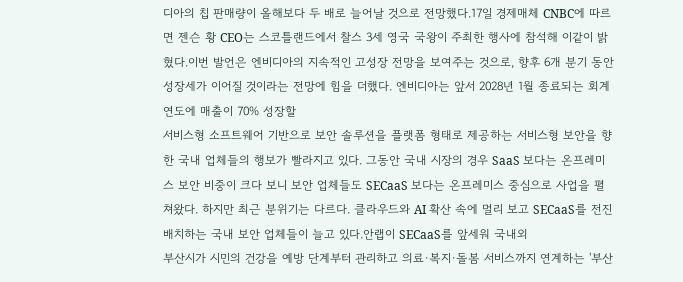디아의 칩 판매량이 올해보다 두 배로 늘어날 것으로 전망했다.17일 경제매체 CNBC에 따르면 젠슨 황 CEO는 스코틀랜드에서 찰스 3세 영국 국왕이 주최한 행사에 참석해 이같이 밝혔다.이번 발언은 엔비디아의 지속적인 고성장 전망을 보여주는 것으로, 향후 6개 분기 동안 성장세가 이어질 것이라는 전망에 힘을 더했다. 엔비디아는 앞서 2028년 1월 종료되는 회계연도에 매출이 70% 성장할
서비스형 소프트웨어 기반으로 보안 솔루션을 플랫폼 형태로 제공하는 서비스형 보안을 향한 국내 업체들의 행보가 빨라지고 있다. 그동안 국내 시장의 경우 SaaS 보다는 온프레미스 보안 비중이 크다 보니 보안 업체들도 SECaaS 보다는 온프레미스 중심으로 사업을 펼쳐왔다. 하지만 최근 분위기는 다르다. 클라우드와 AI 확산 속에 멀리 보고 SECaaS를 전진배치하는 국내 보안 업체들이 늘고 있다.안랩이 SECaaS를 앞세워 국내외
부산시가 시민의 건강을 예방 단계부터 관리하고 의료·복지·돌봄 서비스까지 연계하는 '부산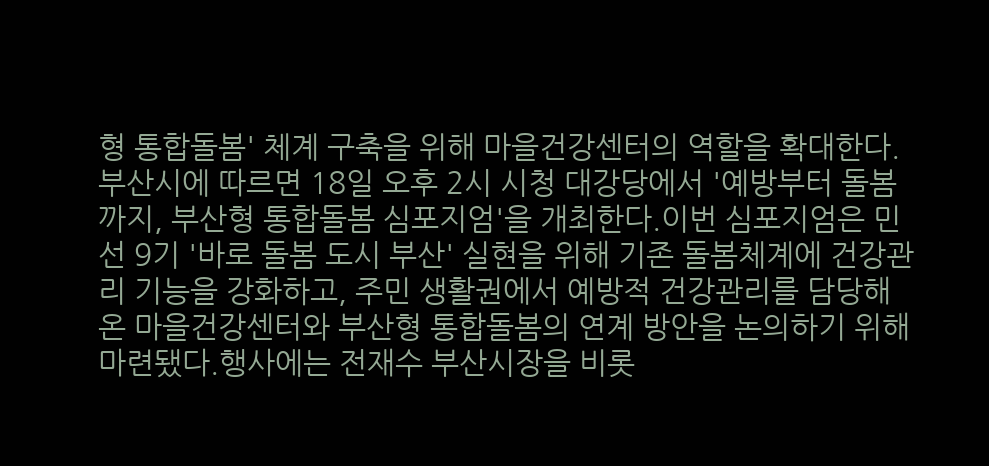형 통합돌봄' 체계 구축을 위해 마을건강센터의 역할을 확대한다.부산시에 따르면 18일 오후 2시 시청 대강당에서 '예방부터 돌봄까지, 부산형 통합돌봄 심포지엄'을 개최한다.이번 심포지엄은 민선 9기 '바로 돌봄 도시 부산' 실현을 위해 기존 돌봄체계에 건강관리 기능을 강화하고, 주민 생활권에서 예방적 건강관리를 담당해 온 마을건강센터와 부산형 통합돌봄의 연계 방안을 논의하기 위해 마련됐다.행사에는 전재수 부산시장을 비롯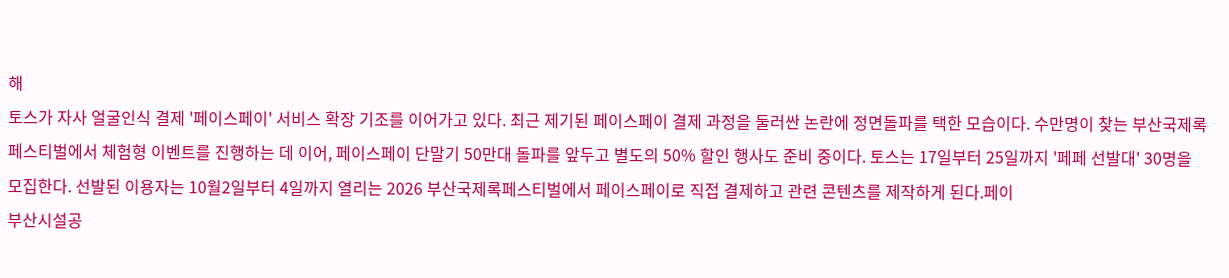해
토스가 자사 얼굴인식 결제 '페이스페이' 서비스 확장 기조를 이어가고 있다. 최근 제기된 페이스페이 결제 과정을 둘러싼 논란에 정면돌파를 택한 모습이다. 수만명이 찾는 부산국제록페스티벌에서 체험형 이벤트를 진행하는 데 이어, 페이스페이 단말기 50만대 돌파를 앞두고 별도의 50% 할인 행사도 준비 중이다. 토스는 17일부터 25일까지 '페페 선발대' 30명을 모집한다. 선발된 이용자는 10월2일부터 4일까지 열리는 2026 부산국제록페스티벌에서 페이스페이로 직접 결제하고 관련 콘텐츠를 제작하게 된다.페이
부산시설공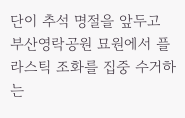단이 추석 명절을 앞두고 부산영락공원 묘원에서 플라스틱 조화를 집중 수거하는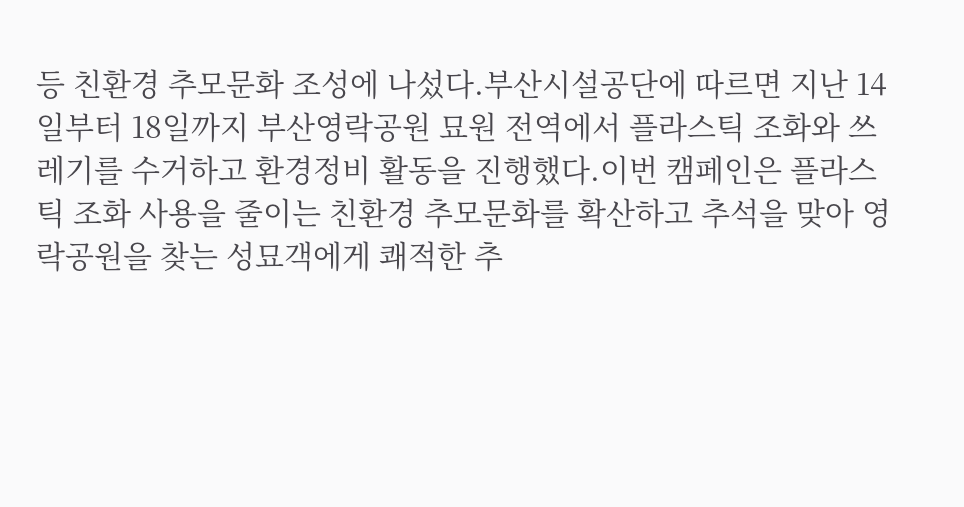등 친환경 추모문화 조성에 나섰다.부산시설공단에 따르면 지난 14일부터 18일까지 부산영락공원 묘원 전역에서 플라스틱 조화와 쓰레기를 수거하고 환경정비 활동을 진행했다.이번 캠페인은 플라스틱 조화 사용을 줄이는 친환경 추모문화를 확산하고 추석을 맞아 영락공원을 찾는 성묘객에게 쾌적한 추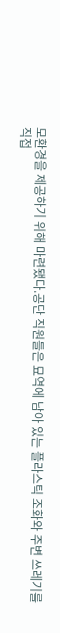모환경을 제공하기 위해 마련됐다.공단 직원들은 묘역에 남아 있는 플라스틱 조화와 주변 쓰레기를 직접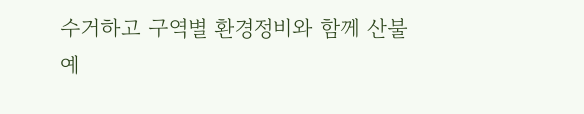수거하고 구역별 환경정비와 함께 산불 예